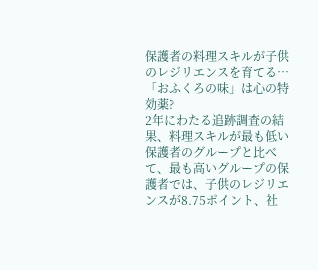保護者の料理スキルが子供のレジリエンスを育てる…「おふくろの味」は心の特効薬?
2年にわたる追跡調査の結果、料理スキルが最も低い保護者のグループと比べて、最も高いグループの保護者では、子供のレジリエンスが8.75ポイント、社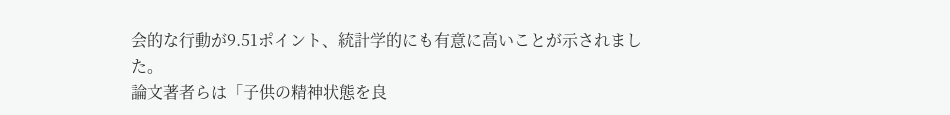会的な行動が9.51ポイント、統計学的にも有意に高いことが示されました。
論文著者らは「子供の精神状態を良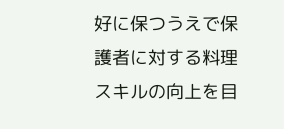好に保つうえで保護者に対する料理スキルの向上を目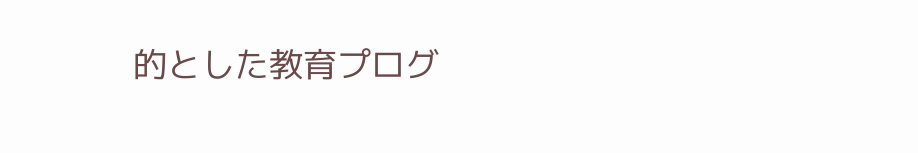的とした教育プログ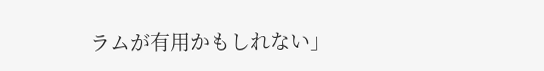ラムが有用かもしれない」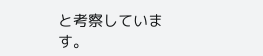と考察しています。